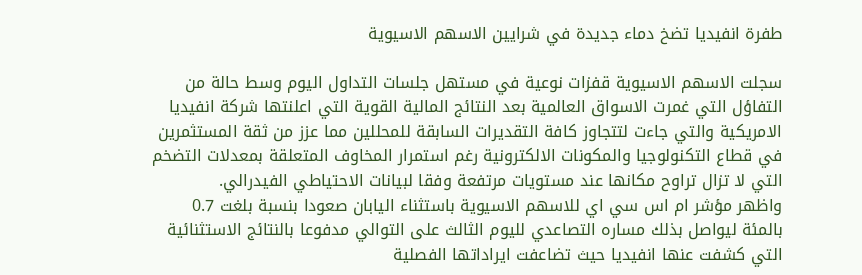طفرة انفيديا تضخ دماء جديدة في شرايين الاسهم الاسيوية

سجلت الاسهم الاسيوية قفزات نوعية في مستهل جلسات التداول اليوم وسط حالة من التفاؤل التي غمرت الاسواق العالمية بعد النتائج المالية القوية التي اعلنتها شركة انفيديا الامريكية والتي جاءت لتتجاوز كافة التقديرات السابقة للمحللين مما عزز من ثقة المستثمرين في قطاع التكنولوجيا والمكونات الالكترونية رغم استمرار المخاوف المتعلقة بمعدلات التضخم التي لا تزال تراوح مكانها عند مستويات مرتفعة وفقا لبيانات الاحتياطي الفيدرالي.
واظهر مؤشر ام اس سي اي للاسهم الاسيوية باستثناء اليابان صعودا بنسبة بلغت 0.7 بالمئة ليواصل بذلك مساره التصاعدي لليوم الثالث على التوالي مدفوعا بالنتائج الاستثنائية التي كشفت عنها انفيديا حيث تضاعفت ايراداتها الفصلية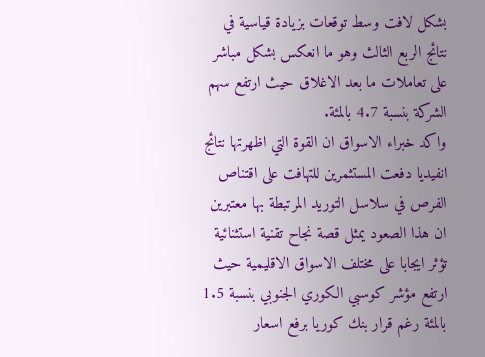بشكل لافت وسط توقعات بزيادة قياسية في نتائج الربع الثالث وهو ما انعكس بشكل مباشر على تعاملات ما بعد الاغلاق حيث ارتفع سهم الشركة بنسبة 4.7 بالمئة.
واكد خبراء الاسواق ان القوة التي اظهرتها نتائج انفيديا دفعت المستثمرين للتهافت على اقتناص الفرص في سلاسل التوريد المرتبطة بها معتبرين ان هذا الصعود يمثل قصة نجاح تقنية استثنائية تؤثر ايجابا على مختلف الاسواق الاقليمية حيث ارتفع مؤشر كوسبي الكوري الجنوبي بنسبة 1.5 بالمئة رغم قرار بنك كوريا برفع اسعار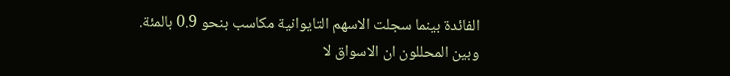الفائدة بينما سجلت الاسهم التايوانية مكاسب بنحو 0.9 بالمئة.
وبين المحللون ان الاسواق لا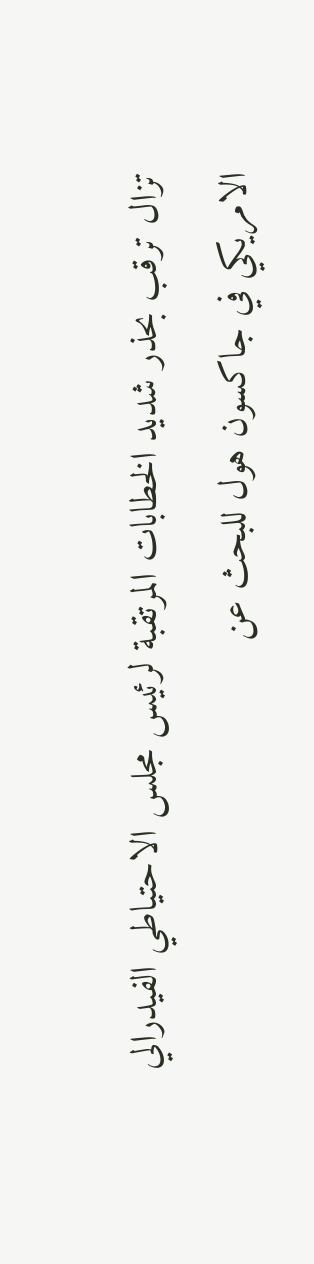تزال ترقب بحذر شديد الخطابات المرتقبة لرئيس مجلس الاحتياطي الفيدرالي الامريكي في جاكسون هول للبحث عن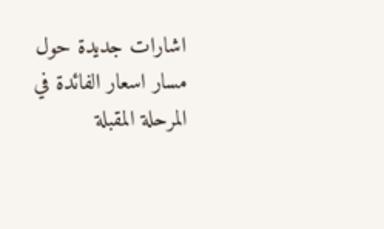اشارات جديدة حول مسار اسعار الفائدة في المرحلة المقبلة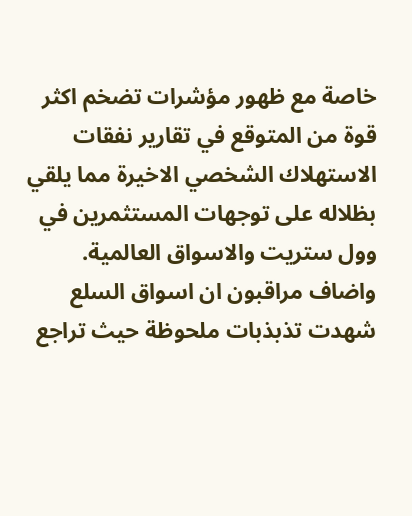خاصة مع ظهور مؤشرات تضخم اكثر قوة من المتوقع في تقارير نفقات الاستهلاك الشخصي الاخيرة مما يلقي بظلاله على توجهات المستثمرين في وول ستريت والاسواق العالمية.
واضاف مراقبون ان اسواق السلع شهدت تذبذبات ملحوظة حيث تراجع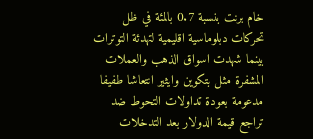خام برنت بنسبة 0.7 بالمئة في ظل تحركات دبلوماسية اقليمية لتهدئة التوترات بينما شهدت اسواق الذهب والعملات المشفرة مثل بتكوين وايثير انتعاشا طفيفا مدعومة بعودة تداولات التحوط ضد تراجع قيمة الدولار بعد التدخلات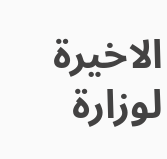الاخيرة لوزارة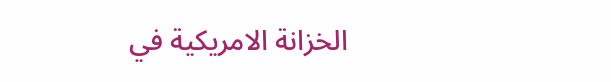الخزانة الامريكية في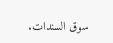سوق السندات.